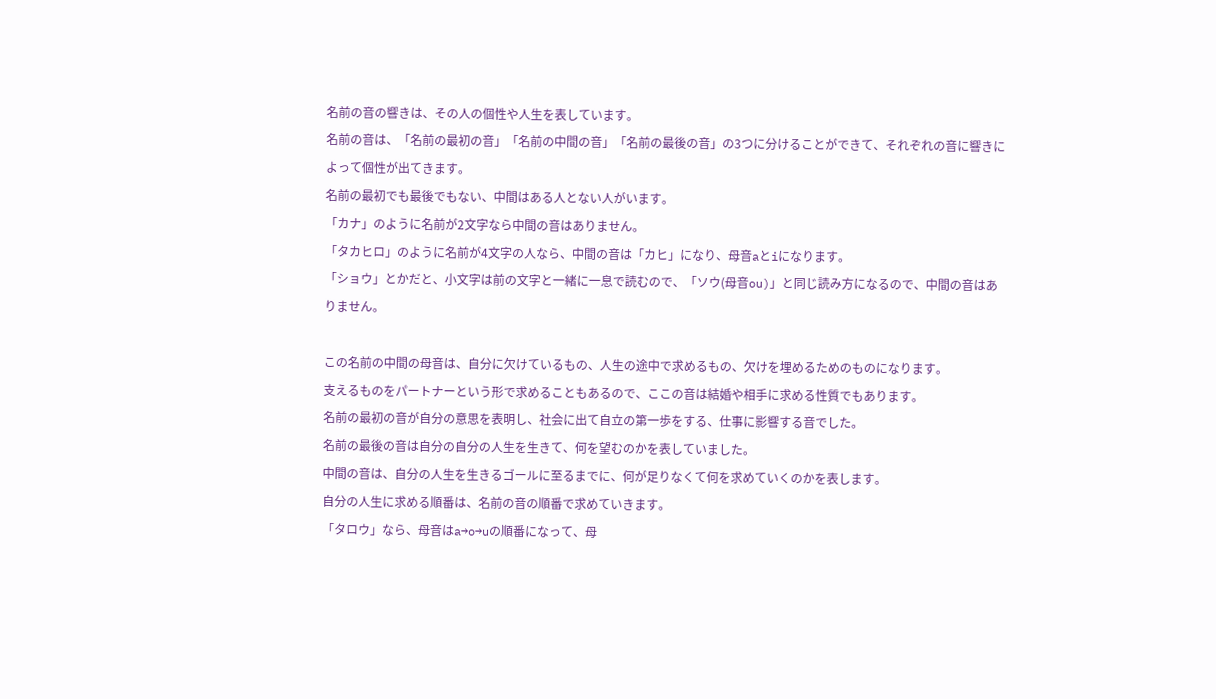名前の音の響きは、その人の個性や人生を表しています。
名前の音は、「名前の最初の音」「名前の中間の音」「名前の最後の音」の3つに分けることができて、それぞれの音に響きによって個性が出てきます。
名前の最初でも最後でもない、中間はある人とない人がいます。
「カナ」のように名前が2文字なら中間の音はありません。
「タカヒロ」のように名前が4文字の人なら、中間の音は「カヒ」になり、母音aとiになります。
「ショウ」とかだと、小文字は前の文字と一緒に一息で読むので、「ソウ(母音ou)」と同じ読み方になるので、中間の音はありません。

この名前の中間の母音は、自分に欠けているもの、人生の途中で求めるもの、欠けを埋めるためのものになります。
支えるものをパートナーという形で求めることもあるので、ここの音は結婚や相手に求める性質でもあります。
名前の最初の音が自分の意思を表明し、社会に出て自立の第一歩をする、仕事に影響する音でした。
名前の最後の音は自分の自分の人生を生きて、何を望むのかを表していました。
中間の音は、自分の人生を生きるゴールに至るまでに、何が足りなくて何を求めていくのかを表します。
自分の人生に求める順番は、名前の音の順番で求めていきます。
「タロウ」なら、母音はa→o→uの順番になって、母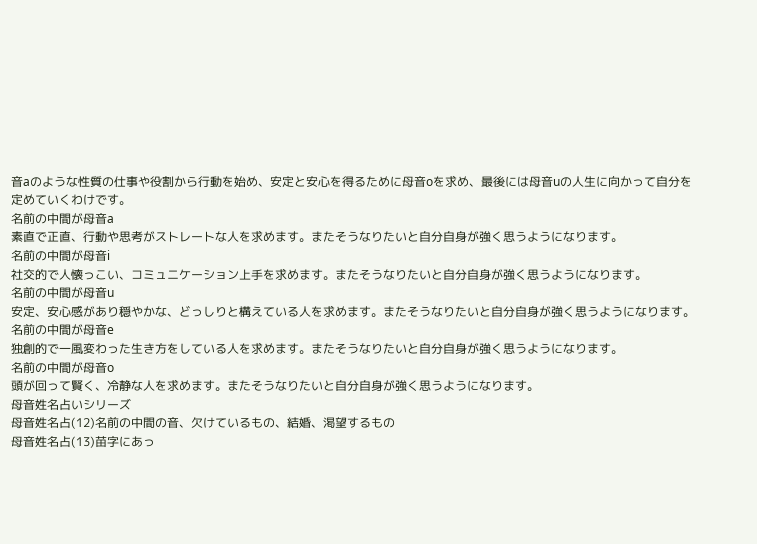音aのような性質の仕事や役割から行動を始め、安定と安心を得るために母音oを求め、最後には母音uの人生に向かって自分を定めていくわけです。
名前の中間が母音a
素直で正直、行動や思考がストレートな人を求めます。またそうなりたいと自分自身が強く思うようになります。
名前の中間が母音i
社交的で人懐っこい、コミュニケーション上手を求めます。またそうなりたいと自分自身が強く思うようになります。
名前の中間が母音u
安定、安心感があり穏やかな、どっしりと構えている人を求めます。またそうなりたいと自分自身が強く思うようになります。
名前の中間が母音e
独創的で一風変わった生き方をしている人を求めます。またそうなりたいと自分自身が強く思うようになります。
名前の中間が母音o
頭が回って賢く、冷静な人を求めます。またそうなりたいと自分自身が強く思うようになります。
母音姓名占いシリーズ
母音姓名占(12)名前の中間の音、欠けているもの、結婚、渇望するもの
母音姓名占(13)苗字にあっ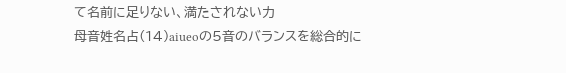て名前に足りない、満たされない力
母音姓名占(14)aiueoの5音のバランスを総合的に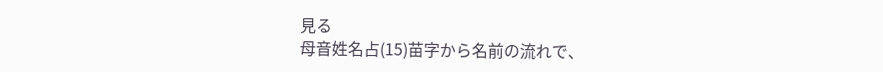見る
母音姓名占(15)苗字から名前の流れで、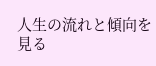人生の流れと傾向を見る